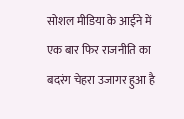सोशल मीडिया के आईने में एक बार फिर राजनीति का बदरंग चेहरा उजागर हुआ है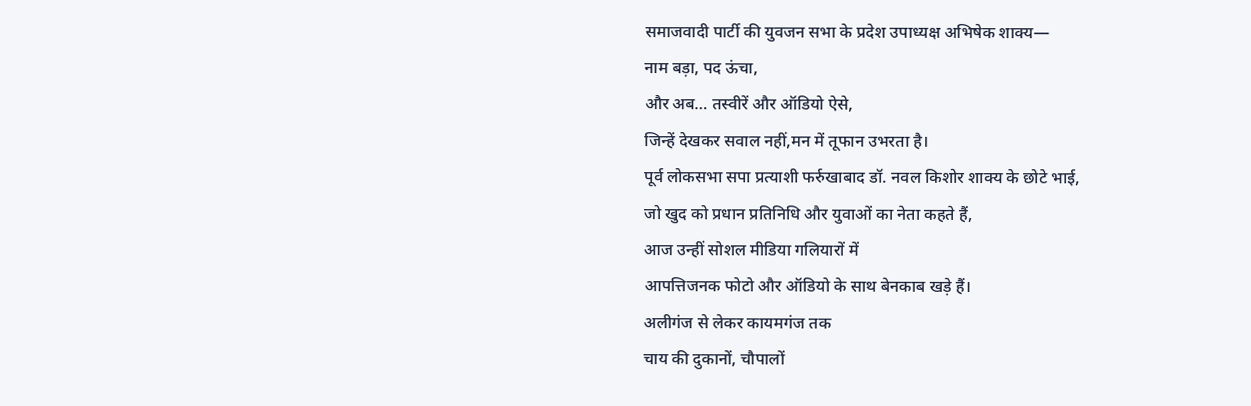समाजवादी पार्टी की युवजन सभा के प्रदेश उपाध्यक्ष अभिषेक शाक्य—
नाम बड़ा, पद ऊंचा,
और अब… तस्वीरें और ऑडियो ऐसे,
जिन्हें देखकर सवाल नहीं,मन में तूफान उभरता है।
पूर्व लोकसभा सपा प्रत्याशी फर्रुखाबाद डॉ. नवल किशोर शाक्य के छोटे भाई,
जो खुद को प्रधान प्रतिनिधि और युवाओं का नेता कहते हैं,
आज उन्हीं सोशल मीडिया गलियारों में
आपत्तिजनक फोटो और ऑडियो के साथ बेनकाब खड़े हैं।
अलीगंज से लेकर कायमगंज तक
चाय की दुकानों, चौपालों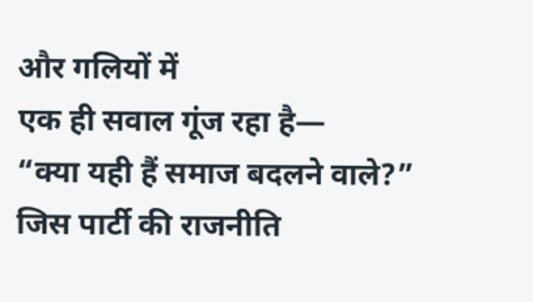और गलियों में
एक ही सवाल गूंज रहा है—
“क्या यही हैं समाज बदलने वाले?”
जिस पार्टी की राजनीति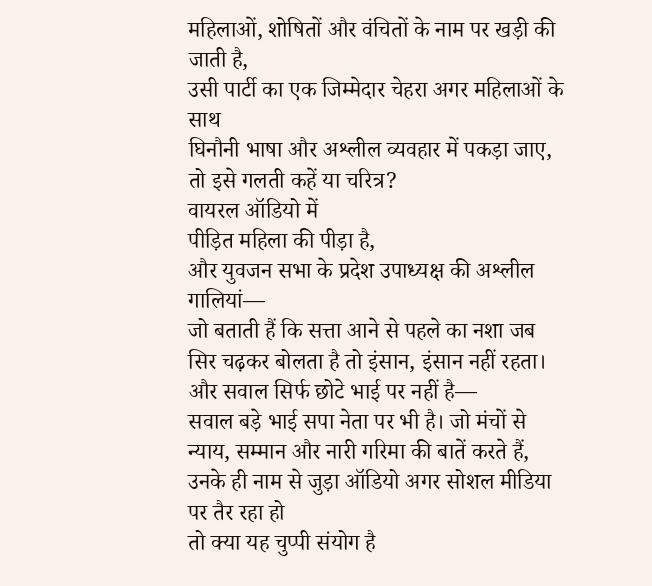महिलाओं, शोषितों और वंचितों के नाम पर खड़ी की जाती है,
उसी पार्टी का एक जिम्मेदार चेहरा अगर महिलाओं के साथ
घिनौनी भाषा और अश्लील व्यवहार में पकड़ा जाए, तो इसे गलती कहें या चरित्र?
वायरल ऑडियो में
पीड़ित महिला की पीड़ा है,
और युवजन सभा के प्रदेश उपाध्यक्ष की अश्लील गालियां—
जो बताती हैं कि सत्ता आने से पहले का नशा जब सिर चढ़कर बोलता है तो इंसान, इंसान नहीं रहता।
और सवाल सिर्फ छोटे भाई पर नहीं है—
सवाल बड़े भाई सपा नेता पर भी है। जो मंचों से न्याय, सम्मान और नारी गरिमा की बातें करते हैं,
उनके ही नाम से जुड़ा ऑडियो अगर सोशल मीडिया पर तैर रहा हो
तो क्या यह चुप्पी संयोग है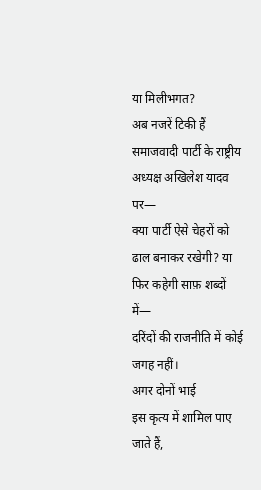या मिलीभगत?
अब नजरें टिकी हैं
समाजवादी पार्टी के राष्ट्रीय अध्यक्ष अखिलेश यादव पर—
क्या पार्टी ऐसे चेहरों को ढाल बनाकर रखेगी? या फिर कहेगी साफ़ शब्दों में—
दरिंदों की राजनीति में कोई जगह नहीं।
अगर दोनों भाई
इस कृत्य में शामिल पाए जाते हैं,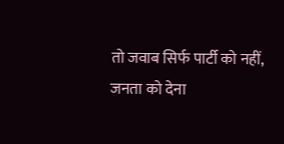तो जवाब सिर्फ पार्टी को नहीं,
जनता को देना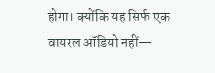होगा। क्योंकि यह सिर्फ एक वायरल ऑडियो नहीं—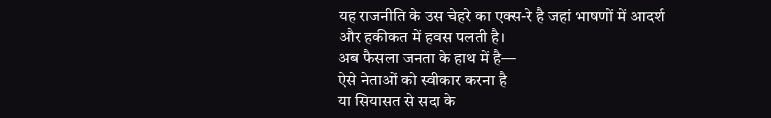यह राजनीति के उस चेहरे का एक्स-रे है जहां भाषणों में आदर्श
और हकीकत में हवस पलती है।
अब फैसला जनता के हाथ में है—
ऐसे नेताओं को स्वीकार करना है
या सियासत से सदा के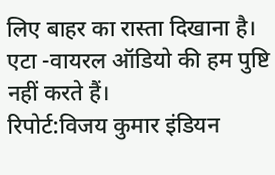लिए बाहर का रास्ता दिखाना है।
एटा -वायरल ऑडियो की हम पुष्टि नहीं करते हैं।
रिपोर्ट:विजय कुमार इंडियन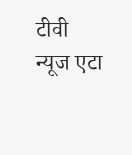टीवी न्यूज एटा